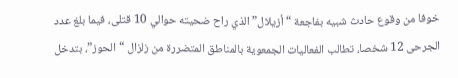خوفا من وقوع حادث شبيه بفاجعة “أزيلال” الذي راح ضحيته حوالي 10 قتلى، فيما بلغ عدد الجرحى 12 شخصا، تطالب الفعاليات الجمعوية بالمناطق المتضررة من زلزال “الحوز”، بتدخل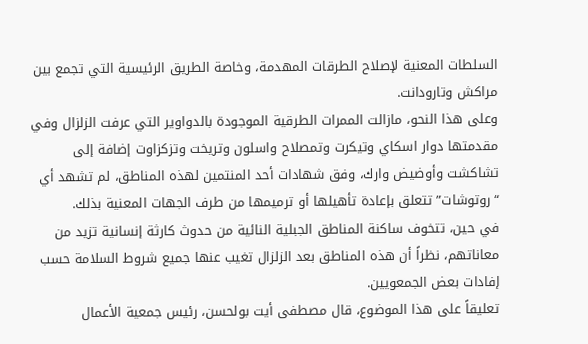السلطات المعنية لإصلاح الطرقات المهدمة، وخاصة الطريق الرئيسية التي تجمع بين مراكش وتارودانت.
وعلى هذا النحو، مازالت الممرات الطرقية الموجودة بالدواوير التي عرفت الزلزال وفي مقدمتها دوار اسكاي وتيكرت وتمصلاح واسلون وتريخت وتزكزاوت إضافة إلى تشاكشت وأوضيض وارك، وفق شهادات أحد المنتمين لهذه المناطق، لم تشهد أي “روتوشات” تتعلق بإعادة تأهيلها أو ترميمها من طرف الجهات المعنية بذلك.
في حين، تتخوف ساكنة المناطق الجبلية النائية من حدوث كارثة إنسانية تزيد من معاناتهم، نظراً أن هذه المناطق بعد الزلزال تغيب عنها جميع شروط السلامة حسب إفادات بعض الجمعويين.
تعليقاً على هذا الموضوع، قال مصطفى أيت بولحسن، رئيس جمعية الأعمال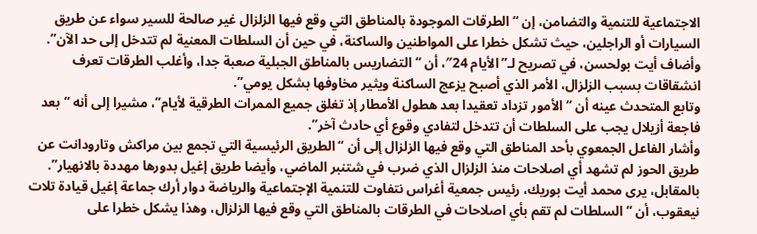الاجتماعية للتنمية والتضامن، إن “الطرقات الموجودة بالمناطق التي وقع فيها الزلزال غير صالحة للسير سواء عن طريق السيارات أو الراجلين، حيث تشكل خطرا على المواطنين والساكنة، في حين أن السلطات المعنية لم تتدخل إلى حد الآن”.
وأضاف أيت بولحسن، في تصريح لـ”الأيام 24″، أن “التضاريس بالمناطق الجبلية صعبة جدا، وأغلب الطرقات تعرف انشقاقات بسبب الزلزال، الأمر الذي أصبح يزعج الساكنة ويثير مخاوفها بشكل يومي”.
وتابع المتحدث عينه أن “الأمور تزداد تعقيدا بعد هطول الأمطار إذ تغلق جميع الممرات الطرقية لأيام”، مشيرا إلى أنه “بعد فاجعة أزيلال يجب على السلطات أن تتدخل لتفادي وقوع أي حادث آخر”.
وأشار الفاعل الجمعوي بأحد المناطق التي وقع فيها الزلزال إلى أن “الطريق الرئيسية التي تجمع بين مراكش وتارودانت عن طريق الحوز لم تشهد أي اصلاحات منذ الزلزال الذي ضرب في شتنبر الماضي، وأيضا طريق إغيل بدورها مهددة بالانهيار”.
بالمقابل، يرى محمد أيت بوريك، رئيس جمعية أغراس نتفاوت للتنمية الإجتماعية والرياضة دوار أرك جماعة إغيل قيادة تلات نيعقوب، أن “السلطات لم تقم بأي اصلاحات في الطرقات بالمناطق التي وقع فيها الزلزال، وهذا يشكل خطرا على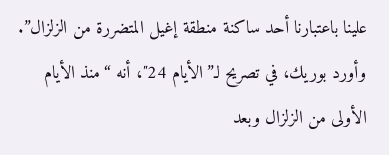علينا باعتبارنا أحد ساكنة منطقة إغيل المتضررة من الزلزال”.
وأورد بوريك، في تصريح لـ”الأيام 24″، أنه “منذ الأيام الأولى من الزلزال وبعد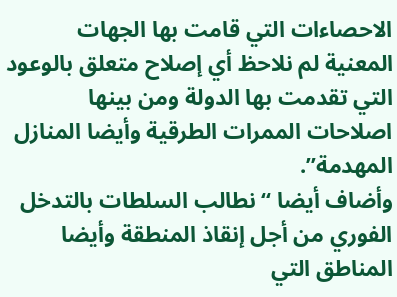الاحصاءات التي قامت بها الجهات المعنية لم نلاحظ أي إصلاح متعلق بالوعود التي تقدمت بها الدولة ومن بينها اصلاحات الممرات الطرقية وأيضا المنازل المهدمة”.
وأضاف أيضا “نطالب السلطات بالتدخل الفوري من أجل إنقاذ المنطقة وأيضا المناطق التي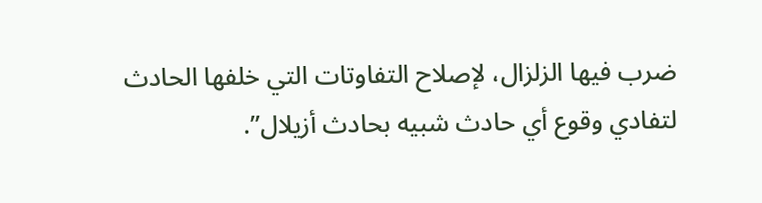ضرب فيها الزلزال، لإصلاح التفاوتات التي خلفها الحادث لتفادي وقوع أي حادث شبيه بحادث أزيلال”.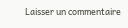Laisser un commentaire